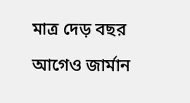মাত্র দেড় বছর আগেও জার্মান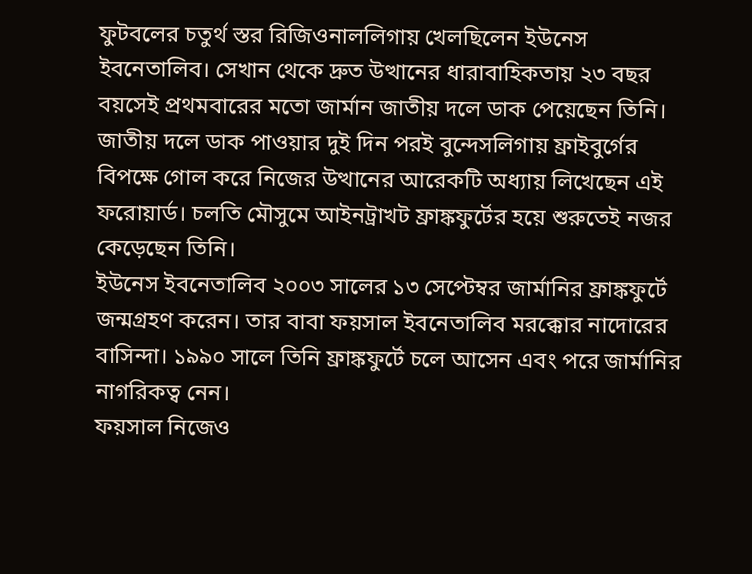ফুটবলের চতুর্থ স্তর রিজিওনাললিগায় খেলছিলেন ইউনেস ইবনেতালিব। সেখান থেকে দ্রুত উত্থানের ধারাবাহিকতায় ২৩ বছর বয়সেই প্রথমবারের মতো জার্মান জাতীয় দলে ডাক পেয়েছেন তিনি।
জাতীয় দলে ডাক পাওয়ার দুই দিন পরই বুন্দেসলিগায় ফ্রাইবুর্গের বিপক্ষে গোল করে নিজের উত্থানের আরেকটি অধ্যায় লিখেছেন এই ফরোয়ার্ড। চলতি মৌসুমে আইনট্রাখট ফ্রাঙ্কফুর্টের হয়ে শুরুতেই নজর কেড়েছেন তিনি।
ইউনেস ইবনেতালিব ২০০৩ সালের ১৩ সেপ্টেম্বর জার্মানির ফ্রাঙ্কফুর্টে জন্মগ্রহণ করেন। তার বাবা ফয়সাল ইবনেতালিব মরক্কোর নাদোরের বাসিন্দা। ১৯৯০ সালে তিনি ফ্রাঙ্কফুর্টে চলে আসেন এবং পরে জার্মানির নাগরিকত্ব নেন।
ফয়সাল নিজেও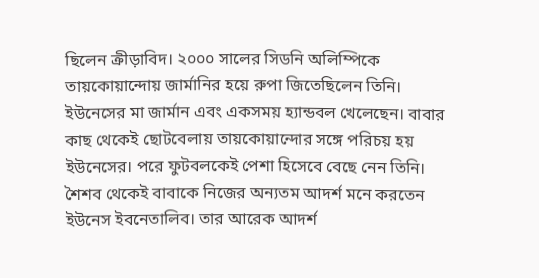ছিলেন ক্রীড়াবিদ। ২০০০ সালের সিডনি অলিম্পিকে তায়কোয়ান্দোয় জার্মানির হয়ে রুপা জিতেছিলেন তিনি। ইউনেসের মা জার্মান এবং একসময় হ্যান্ডবল খেলেছেন। বাবার কাছ থেকেই ছোটবেলায় তায়কোয়ান্দোর সঙ্গে পরিচয় হয় ইউনেসের। পরে ফুটবলকেই পেশা হিসেবে বেছে নেন তিনি।
শৈশব থেকেই বাবাকে নিজের অন্যতম আদর্শ মনে করতেন ইউনেস ইবনেতালিব। তার আরেক আদর্শ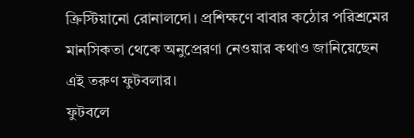ক্রিস্টিয়ানো রোনালদো। প্রশিক্ষণে বাবার কঠোর পরিশ্রমের মানসিকতা থেকে অনুপ্রেরণা নেওয়ার কথাও জানিয়েছেন এই তরুণ ফুটবলার।
ফুটবলে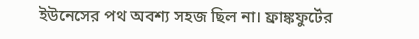ইউনেসের পথ অবশ্য সহজ ছিল না। ফ্রাঙ্কফুর্টের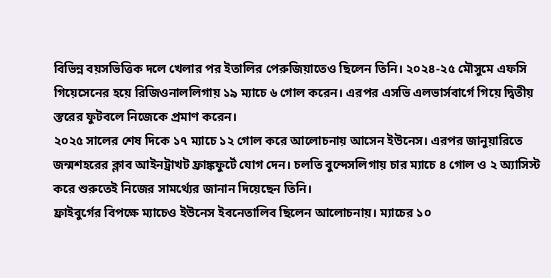বিভিন্ন বয়সভিত্তিক দলে খেলার পর ইতালির পেরুজিয়াতেও ছিলেন তিনি। ২০২৪-২৫ মৌসুমে এফসি গিয়েসেনের হয়ে রিজিওনাললিগায় ১৯ ম্যাচে ৬ গোল করেন। এরপর এসভি এলভার্সবার্গে গিয়ে দ্বিতীয় স্তরের ফুটবলে নিজেকে প্রমাণ করেন।
২০২৫ সালের শেষ দিকে ১৭ ম্যাচে ১২ গোল করে আলোচনায় আসেন ইউনেস। এরপর জানুয়ারিতে জন্মশহরের ক্লাব আইনট্রাখট ফ্রাঙ্কফুর্টে যোগ দেন। চলতি বুন্দেসলিগায় চার ম্যাচে ৪ গোল ও ২ অ্যাসিস্ট করে শুরুতেই নিজের সামর্থ্যের জানান দিয়েছেন তিনি।
ফ্রাইবুর্গের বিপক্ষে ম্যাচেও ইউনেস ইবনেতালিব ছিলেন আলোচনায়। ম্যাচের ১০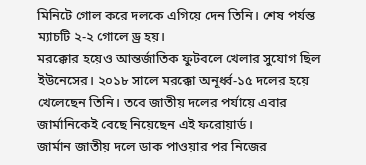মিনিটে গোল করে দলকে এগিয়ে দেন তিনি। শেষ পর্যন্ত ম্যাচটি ২-২ গোলে ড্র হয়।
মরক্কোর হয়েও আন্তর্জাতিক ফুটবলে খেলার সুযোগ ছিল ইউনেসের। ২০১৮ সালে মরক্কো অনূর্ধ্ব-১৫ দলের হয়ে খেলেছেন তিনি। তবে জাতীয় দলের পর্যায়ে এবার জার্মানিকেই বেছে নিয়েছেন এই ফরোয়ার্ড।
জার্মান জাতীয় দলে ডাক পাওয়ার পর নিজের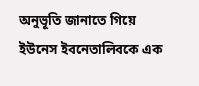অনুভূতি জানাতে গিয়ে ইউনেস ইবনেতালিবকে এক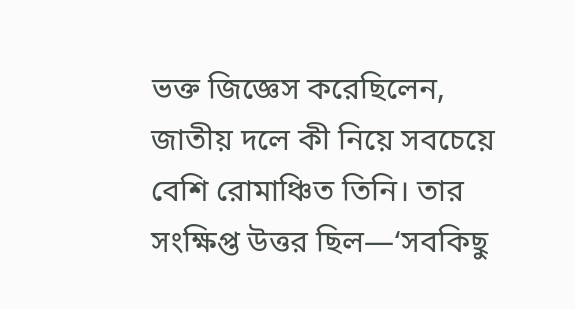ভক্ত জিজ্ঞেস করেছিলেন, জাতীয় দলে কী নিয়ে সবচেয়ে বেশি রোমাঞ্চিত তিনি। তার সংক্ষিপ্ত উত্তর ছিল—‘সবকিছু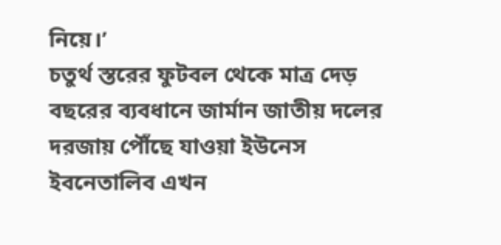নিয়ে।’
চতুর্থ স্তরের ফুটবল থেকে মাত্র দেড় বছরের ব্যবধানে জার্মান জাতীয় দলের দরজায় পৌঁছে যাওয়া ইউনেস ইবনেতালিব এখন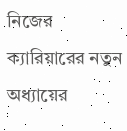নিজের ক্যারিয়ারের নতুন অধ্যায়ের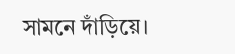সামনে দাঁড়িয়ে।